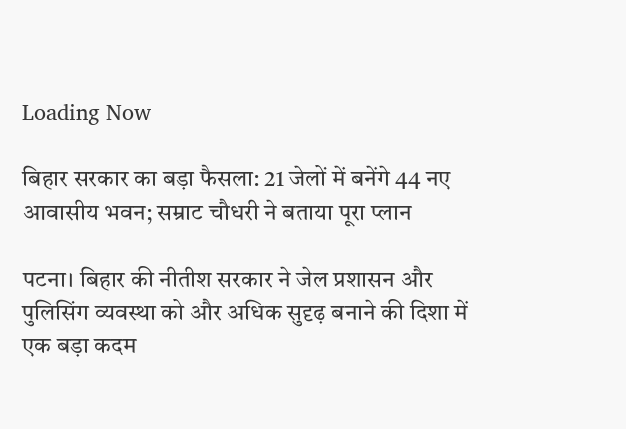Loading Now

बिहार सरकार का बड़ा फैसला: 21 जेलों में बनेंगे 44 नए आवासीय भवन; सम्राट चौधरी ने बताया पूरा प्लान

पटना। बिहार की नीतीश सरकार ने जेल प्रशासन और पुलिसिंग व्यवस्था को और अधिक सुदृढ़ बनाने की दिशा में एक बड़ा कदम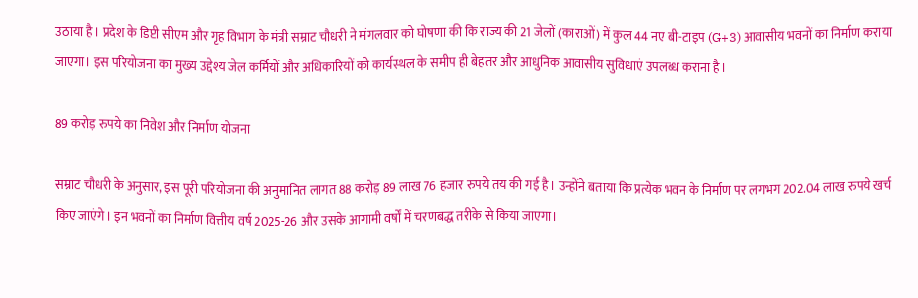उठाया है। प्रदेश के डिप्टी सीएम और गृह विभाग के मंत्री सम्राट चौधरी ने मंगलवार को घोषणा की कि राज्य की 21 जेलों (काराओं) में कुल 44 नए बी-टाइप (G+3) आवासीय भवनों का निर्माण कराया जाएगा। इस परियोजना का मुख्य उद्देश्य जेल कर्मियों और अधिकारियों को कार्यस्थल के समीप ही बेहतर और आधुनिक आवासीय सुविधाएं उपलब्ध कराना है।

89 करोड़ रुपये का निवेश और निर्माण योजना

सम्राट चौधरी के अनुसार, इस पूरी परियोजना की अनुमानित लागत 88 करोड़ 89 लाख 76 हजार रुपये तय की गई है। उन्होंने बताया कि प्रत्येक भवन के निर्माण पर लगभग 202.04 लाख रुपये खर्च किए जाएंगे। इन भवनों का निर्माण वित्तीय वर्ष 2025-26 और उसके आगामी वर्षों में चरणबद्ध तरीके से किया जाएगा।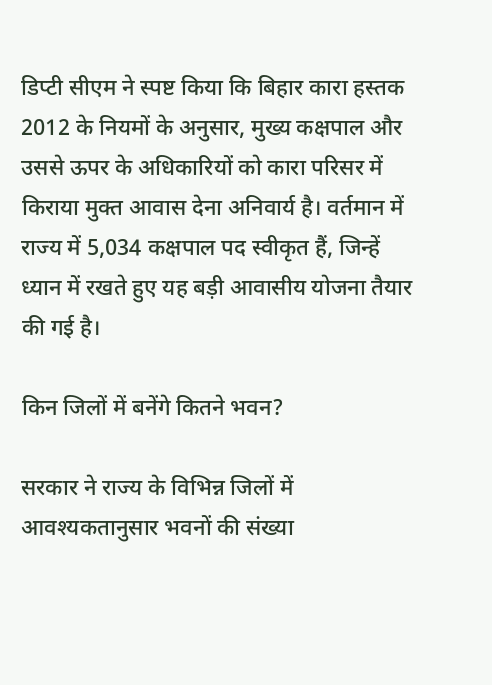डिप्टी सीएम ने स्पष्ट किया कि बिहार कारा हस्तक 2012 के नियमों के अनुसार, मुख्य कक्षपाल और उससे ऊपर के अधिकारियों को कारा परिसर में किराया मुक्त आवास देना अनिवार्य है। वर्तमान में राज्य में 5,034 कक्षपाल पद स्वीकृत हैं, जिन्हें ध्यान में रखते हुए यह बड़ी आवासीय योजना तैयार की गई है।

किन जिलों में बनेंगे कितने भवन?

सरकार ने राज्य के विभिन्न जिलों में आवश्यकतानुसार भवनों की संख्या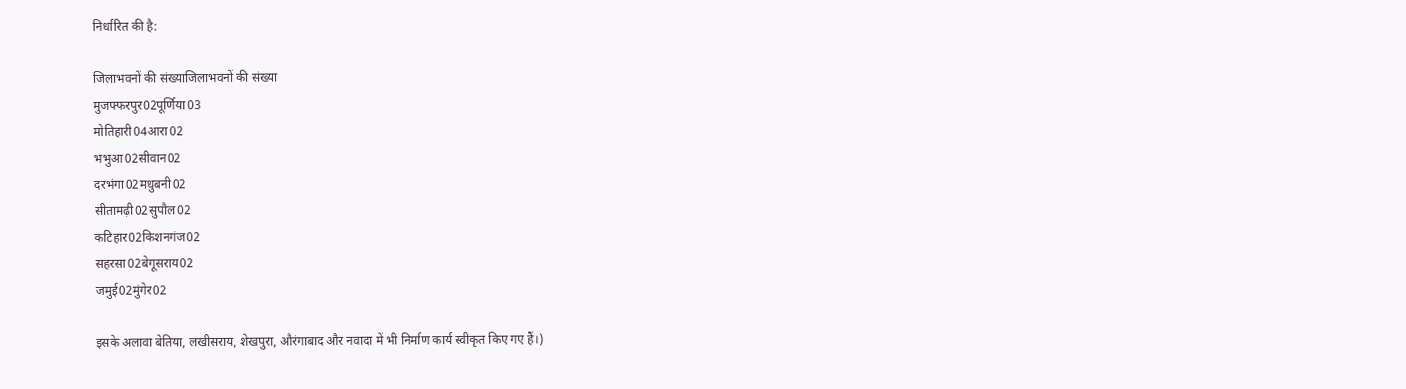निर्धारित की है:

जिलाभवनों की संख्याजिलाभवनों की संख्या
मुजफ्फरपुर02पूर्णिया03
मोतिहारी04आरा02
भभुआ02सीवान02
दरभंगा02मधुबनी02
सीतामढ़ी02सुपौल02
कटिहार02किशनगंज02
सहरसा02बेगूसराय02
जमुई02मुंगेर02

इसके अलावा बेतिया, लखीसराय, शेखपुरा, औरंगाबाद और नवादा में भी निर्माण कार्य स्वीकृत किए गए हैं।)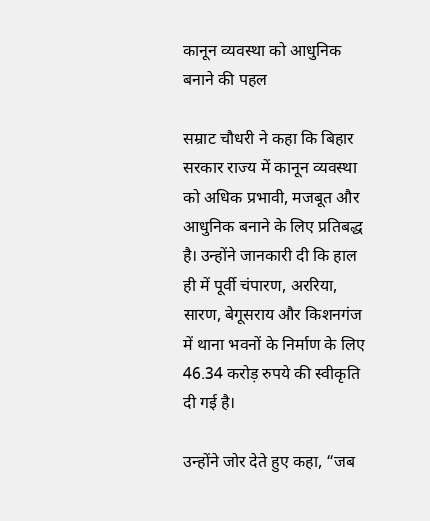कानून व्यवस्था को आधुनिक बनाने की पहल

सम्राट चौधरी ने कहा कि बिहार सरकार राज्य में कानून व्यवस्था को अधिक प्रभावी, मजबूत और आधुनिक बनाने के लिए प्रतिबद्ध है। उन्होंने जानकारी दी कि हाल ही में पूर्वी चंपारण, अररिया, सारण, बेगूसराय और किशनगंज में थाना भवनों के निर्माण के लिए 46.34 करोड़ रुपये की स्वीकृति दी गई है।

उन्होंने जोर देते हुए कहा, “जब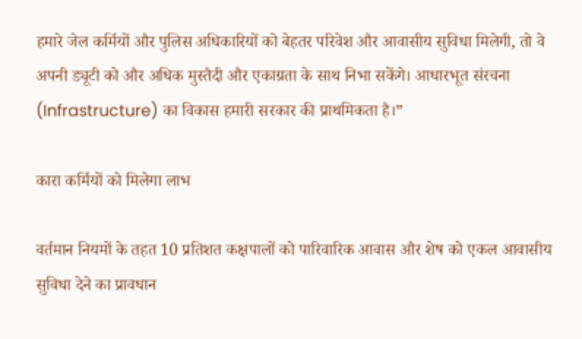हमारे जेल कर्मियों और पुलिस अधिकारियों को बेहतर परिवेश और आवासीय सुविधा मिलेगी, तो वे अपनी ड्यूटी को और अधिक मुस्तैदी और एकाग्रता के साथ निभा सकेंगे। आधारभूत संरचना (Infrastructure) का विकास हमारी सरकार की प्राथमिकता है।”

कारा कर्मियों को मिलेगा लाभ

वर्तमान नियमों के तहत 10 प्रतिशत कक्षपालों को पारिवारिक आवास और शेष को एकल आवासीय सुविधा देने का प्रावधान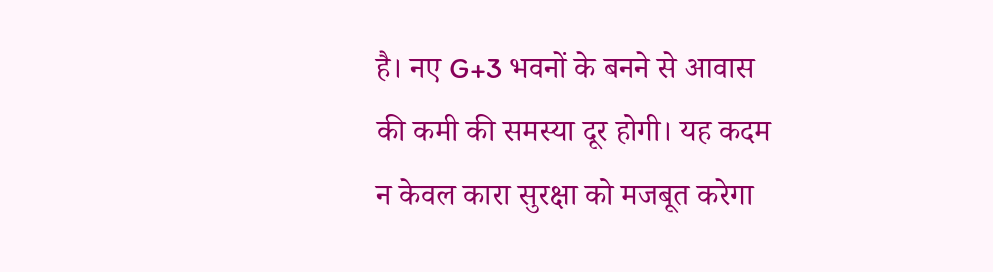है। नए G+3 भवनों के बनने से आवास की कमी की समस्या दूर होगी। यह कदम न केवल कारा सुरक्षा को मजबूत करेगा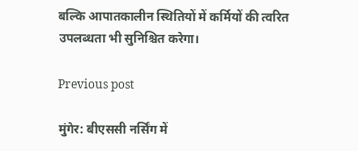बल्कि आपातकालीन स्थितियों में कर्मियों की त्वरित उपलब्धता भी सुनिश्चित करेगा।

Previous post

मुंगेर: बीएससी नर्सिंग में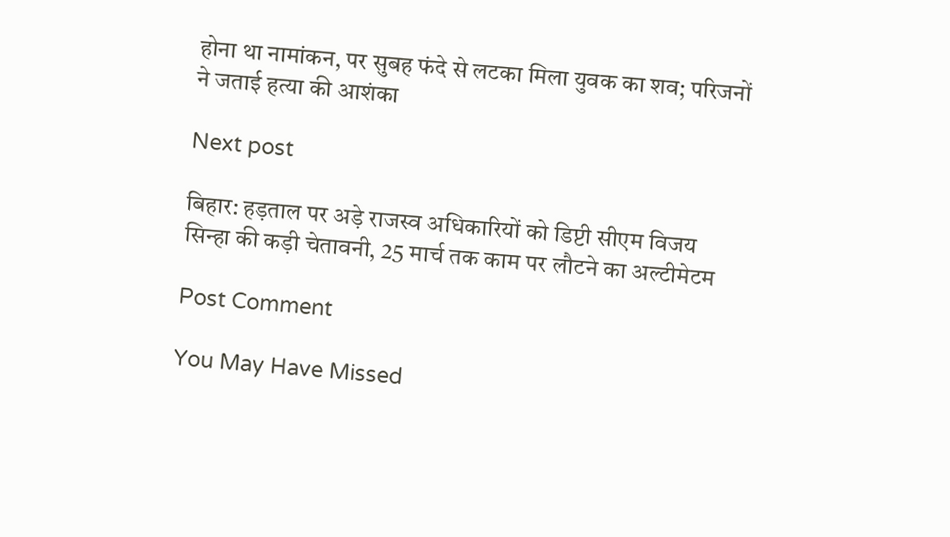होना था नामांकन, पर सुबह फंदे से लटका मिला युवक का शव; परिजनों ने जताई हत्या की आशंका

Next post

बिहार: हड़ताल पर अड़े राजस्व अधिकारियों को डिप्टी सीएम विजय सिन्हा की कड़ी चेतावनी, 25 मार्च तक काम पर लौटने का अल्टीमेटम

Post Comment

You May Have Missed